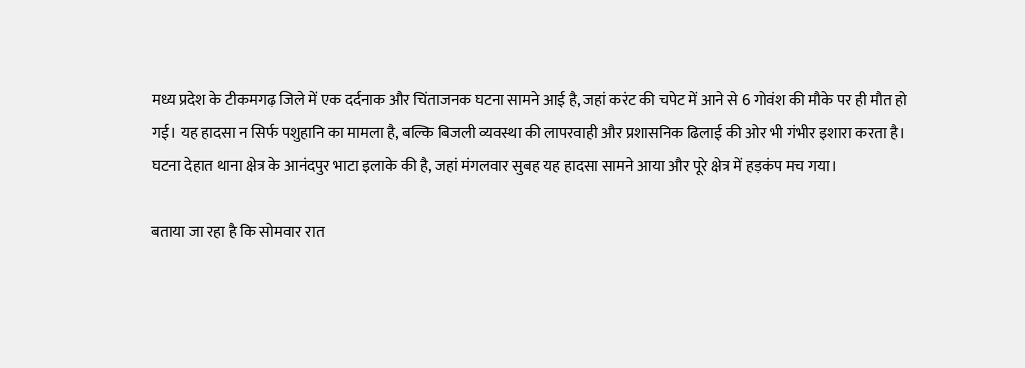मध्य प्रदेश के टीकमगढ़ जिले में एक दर्दनाक और चिंताजनक घटना सामने आई है, जहां करंट की चपेट में आने से 6 गोवंश की मौके पर ही मौत हो गई। यह हादसा न सिर्फ पशुहानि का मामला है, बल्कि बिजली व्यवस्था की लापरवाही और प्रशासनिक ढिलाई की ओर भी गंभीर इशारा करता है। घटना देहात थाना क्षेत्र के आनंदपुर भाटा इलाके की है, जहां मंगलवार सुबह यह हादसा सामने आया और पूरे क्षेत्र में हड़कंप मच गया।

बताया जा रहा है कि सोमवार रात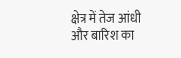क्षेत्र में तेज आंधी और बारिश का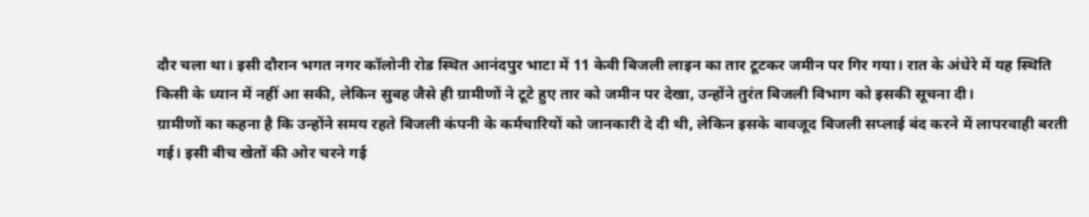दौर चला था। इसी दौरान भगत नगर कॉलोनी रोड स्थित आनंदपुर भाटा में 11 केवी बिजली लाइन का तार टूटकर जमीन पर गिर गया। रात के अंधेरे में यह स्थिति किसी के ध्यान में नहीं आ सकी, लेकिन सुबह जैसे ही ग्रामीणों ने टूटे हुए तार को जमीन पर देखा, उन्होंने तुरंत बिजली विभाग को इसकी सूचना दी।
ग्रामीणों का कहना है कि उन्होंने समय रहते बिजली कंपनी के कर्मचारियों को जानकारी दे दी थी, लेकिन इसके बावजूद बिजली सप्लाई बंद करने में लापरवाही बरती गई। इसी बीच खेतों की ओर चरने गई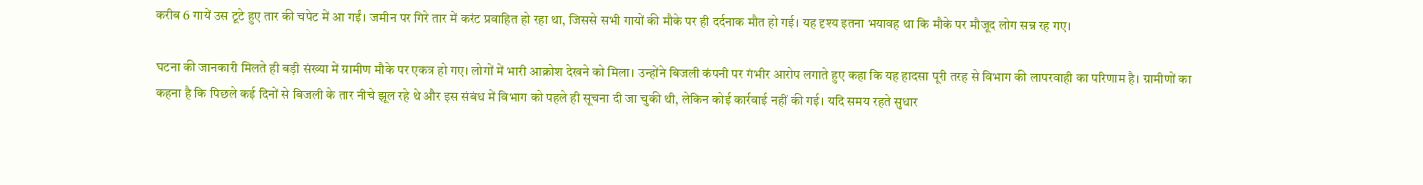करीब 6 गायें उस टूटे हुए तार की चपेट में आ गईं। जमीन पर गिरे तार में करंट प्रवाहित हो रहा था, जिससे सभी गायों की मौके पर ही दर्दनाक मौत हो गई। यह दृश्य इतना भयावह था कि मौके पर मौजूद लोग सन्न रह गए।

घटना की जानकारी मिलते ही बड़ी संख्या में ग्रामीण मौके पर एकत्र हो गए। लोगों में भारी आक्रोश देखने को मिला। उन्होंने बिजली कंपनी पर गंभीर आरोप लगाते हुए कहा कि यह हादसा पूरी तरह से विभाग की लापरवाही का परिणाम है। ग्रामीणों का कहना है कि पिछले कई दिनों से बिजली के तार नीचे झूल रहे थे और इस संबंध में विभाग को पहले ही सूचना दी जा चुकी थी, लेकिन कोई कार्रवाई नहीं की गई। यदि समय रहते सुधार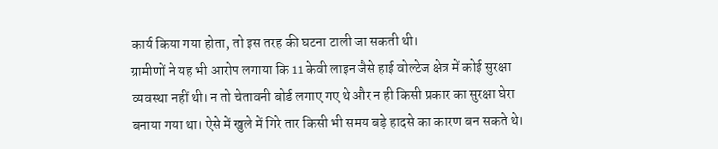कार्य किया गया होता, तो इस तरह की घटना टाली जा सकती थी।
ग्रामीणों ने यह भी आरोप लगाया कि 11 केवी लाइन जैसे हाई वोल्टेज क्षेत्र में कोई सुरक्षा व्यवस्था नहीं थी। न तो चेतावनी बोर्ड लगाए गए थे और न ही किसी प्रकार का सुरक्षा घेरा बनाया गया था। ऐसे में खुले में गिरे तार किसी भी समय बड़े हादसे का कारण बन सकते थे।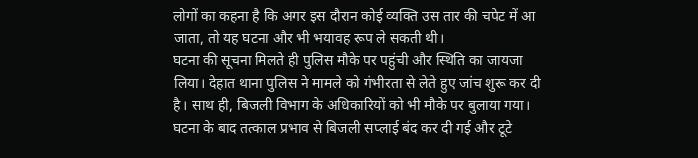लोगों का कहना है कि अगर इस दौरान कोई व्यक्ति उस तार की चपेट में आ जाता, तो यह घटना और भी भयावह रूप ले सकती थी।
घटना की सूचना मिलते ही पुलिस मौके पर पहुंची और स्थिति का जायजा लिया। देहात थाना पुलिस ने मामले को गंभीरता से लेते हुए जांच शुरू कर दी है। साथ ही, बिजली विभाग के अधिकारियों को भी मौके पर बुलाया गया। घटना के बाद तत्काल प्रभाव से बिजली सप्लाई बंद कर दी गई और टूटे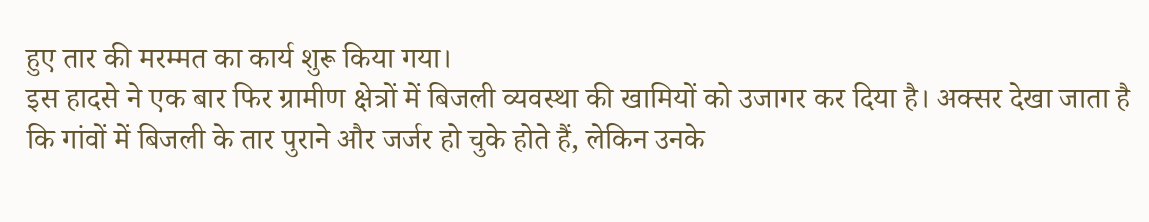हुए तार की मरम्मत का कार्य शुरू किया गया।
इस हादसे ने एक बार फिर ग्रामीण क्षेत्रों में बिजली व्यवस्था की खामियों को उजागर कर दिया है। अक्सर देखा जाता है कि गांवों में बिजली के तार पुराने और जर्जर हो चुके होते हैं, लेकिन उनके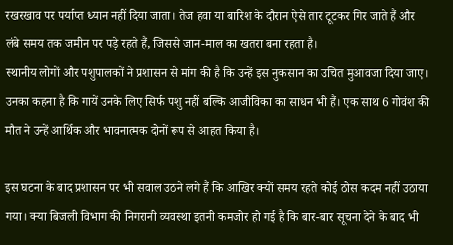रखरखाव पर पर्याप्त ध्यान नहीं दिया जाता। तेज हवा या बारिश के दौरान ऐसे तार टूटकर गिर जाते हैं और लंबे समय तक जमीन पर पड़े रहते हैं, जिससे जान-माल का खतरा बना रहता है।
स्थानीय लोगों और पशुपालकों ने प्रशासन से मांग की है कि उन्हें इस नुकसान का उचित मुआवजा दिया जाए। उनका कहना है कि गायें उनके लिए सिर्फ पशु नहीं बल्कि आजीविका का साधन भी हैं। एक साथ 6 गोवंश की मौत ने उन्हें आर्थिक और भावनात्मक दोनों रूप से आहत किया है।

इस घटना के बाद प्रशासन पर भी सवाल उठने लगे हैं कि आखिर क्यों समय रहते कोई ठोस कदम नहीं उठाया गया। क्या बिजली विभाग की निगरानी व्यवस्था इतनी कमजोर हो गई है कि बार-बार सूचना देने के बाद भी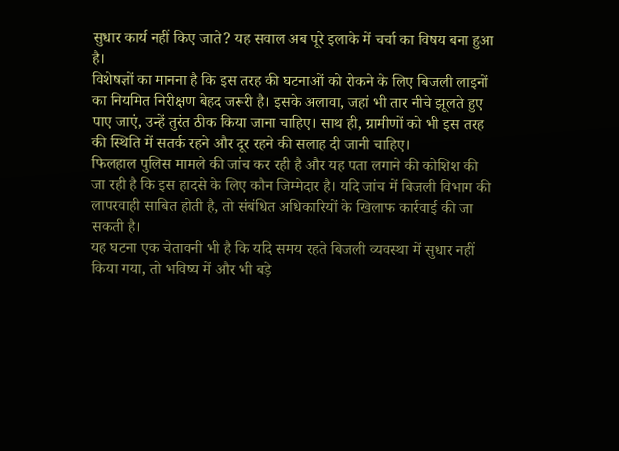सुधार कार्य नहीं किए जाते? यह सवाल अब पूरे इलाके में चर्चा का विषय बना हुआ है।
विशेषज्ञों का मानना है कि इस तरह की घटनाओं को रोकने के लिए बिजली लाइनों का नियमित निरीक्षण बेहद जरूरी है। इसके अलावा, जहां भी तार नीचे झूलते हुए पाए जाएं, उन्हें तुरंत ठीक किया जाना चाहिए। साथ ही, ग्रामीणों को भी इस तरह की स्थिति में सतर्क रहने और दूर रहने की सलाह दी जानी चाहिए।
फिलहाल पुलिस मामले की जांच कर रही है और यह पता लगाने की कोशिश की जा रही है कि इस हादसे के लिए कौन जिम्मेदार है। यदि जांच में बिजली विभाग की लापरवाही साबित होती है, तो संबंधित अधिकारियों के खिलाफ कार्रवाई की जा सकती है।
यह घटना एक चेतावनी भी है कि यदि समय रहते बिजली व्यवस्था में सुधार नहीं किया गया, तो भविष्य में और भी बड़े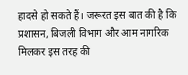हादसे हो सकते हैं। जरूरत इस बात की है कि प्रशासन, बिजली विभाग और आम नागरिक मिलकर इस तरह की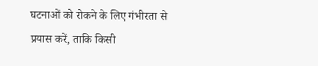घटनाओं को रोकने के लिए गंभीरता से प्रयास करें, ताकि किसी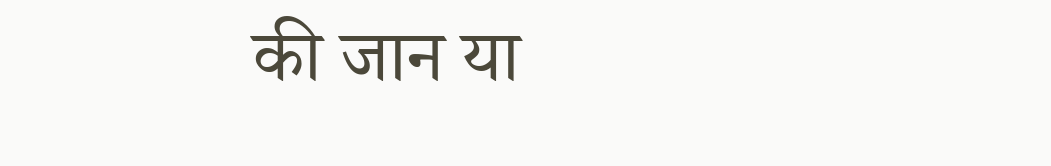की जान या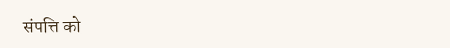संपत्ति को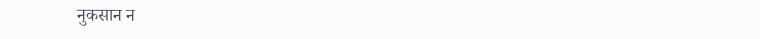नुकसान न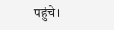पहुंचे।